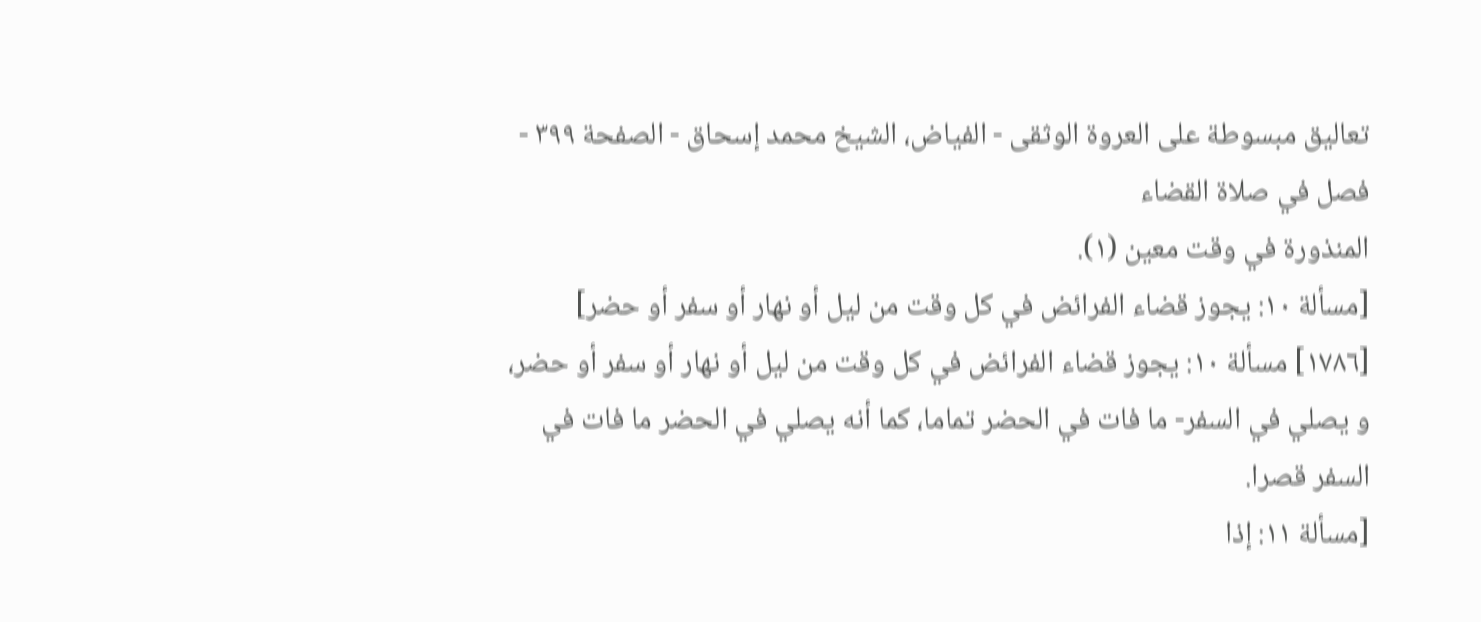تعاليق مبسوطة على العروة الوثقى - الفياض، الشيخ محمد إسحاق - الصفحة ٣٩٩ - فصل في صلاة القضاء
المنذورة في وقت معين (١).
[مسألة ١٠: يجوز قضاء الفرائض في كل وقت من ليل أو نهار أو سفر أو حضر]
[١٧٨٦] مسألة ١٠: يجوز قضاء الفرائض في كل وقت من ليل أو نهار أو سفر أو حضر، و يصلي في السفر- ما فات في الحضر تماما، كما أنه يصلي في الحضر ما فات في السفر قصرا.
[مسألة ١١: إذا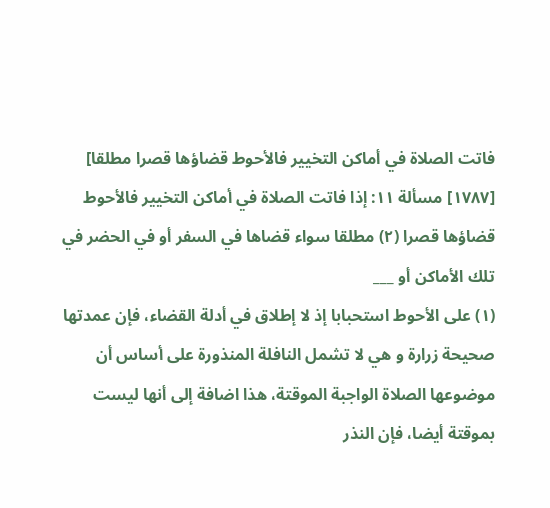فاتت الصلاة في أماكن التخيير فالأحوط قضاؤها قصرا مطلقا]
[١٧٨٧] مسألة ١١: إذا فاتت الصلاة في أماكن التخيير فالأحوط قضاؤها قصرا (٢) مطلقا سواء قضاها في السفر أو في الحضر في تلك الأماكن أو ___
(١) على الأحوط استحبابا إذ لا إطلاق في أدلة القضاء، فإن عمدتها صحيحة زرارة و هي لا تشمل النافلة المنذورة على أساس أن موضوعها الصلاة الواجبة الموقتة، هذا اضافة إلى أنها ليست بموقتة أيضا، فإن النذر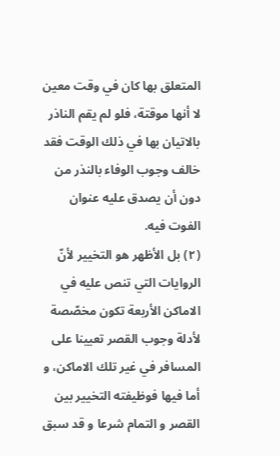المتعلق بها كان في وقت معين لا أنها موقتة، فلو لم يقم الناذر بالاتيان بها في ذلك الوقت فقد خالف وجوب الوفاء بالنذر من دون أن يصدق عليه عنوان الفوت فيه.
(٢) بل الأظهر هو التخيير لأنّ الروايات التي تنص عليه في الاماكن الأربعة تكون مخصّصة لأدلة وجوب القصر تعيينا على المسافر في غير تلك الاماكن، و أما فيها فوظيفته التخيير بين القصر و التمام شرعا و قد سبق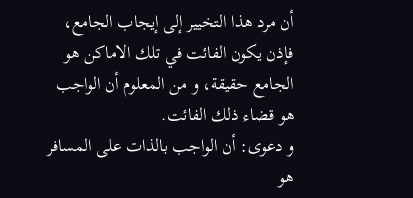أن مرد هذا التخيير إلى إيجاب الجامع، فإذن يكون الفائت في تلك الاماكن هو الجامع حقيقة، و من المعلوم أن الواجب هو قضاء ذلك الفائت.
و دعوى: أن الواجب بالذات على المسافر هو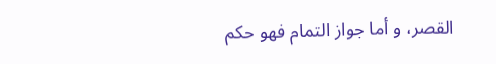القصر، و أما جواز التمام فهو حكم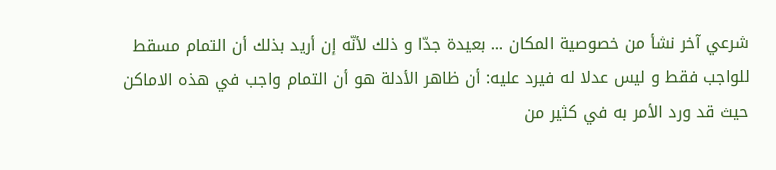شرعي آخر نشأ من خصوصية المكان ... بعيدة جدّا و ذلك لأنّه إن أريد بذلك أن التمام مسقط للواجب فقط و ليس عدلا له فيرد عليه: أن ظاهر الأدلة هو أن التمام واجب في هذه الاماكن حيث قد ورد الأمر به في كثير من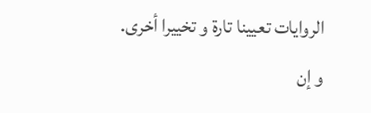الروايات تعيينا تارة و تخييرا أخرى.
و إن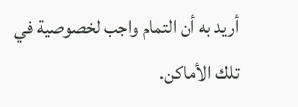أريد به أن التمام واجب لخصوصية في تلك الأماكن.